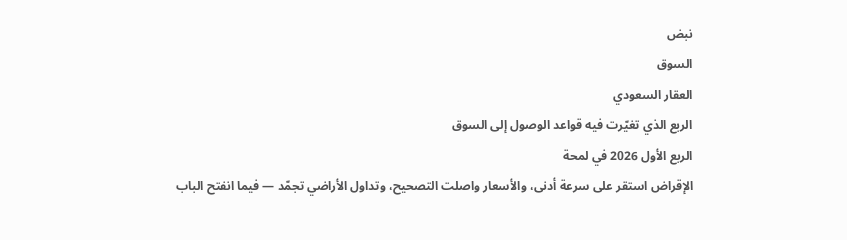نبض
السوق
العقار السعودي
الربع الذي تغيّرت فيه قواعد الوصول إلى السوق
الربع الأول 2026 في لمحة
الإقراض استقر على سرعة أدنى، والأسعار واصلت التصحيح، وتداول الأراضي تجمّد — فيما انفتح الباب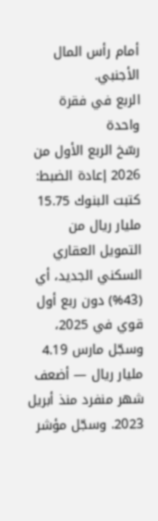أمام رأس المال الأجنبي.
الربع في فقرة واحدة
رسّخ الربع الأول من 2026 إعادة الضبط: كتبت البنوك 15.75 مليار ريال من التمويل العقاري السكني الجديد، أي (43%) دون ربع أول قوي في 2025، وسجّل مارس 4.19 مليار ريال — أضعف شهر منفرد منذ أبريل 2023. وسجّل مؤشر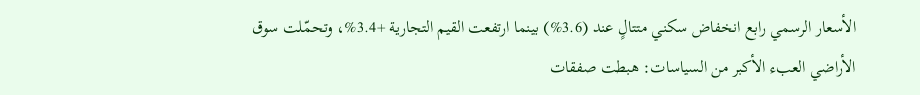الأسعار الرسمي رابع انخفاض سكني متتالٍ عند (3.6%) بينما ارتفعت القيم التجارية +3.4%، وتحمّلت سوق الأراضي العبء الأكبر من السياسات: هبطت صفقات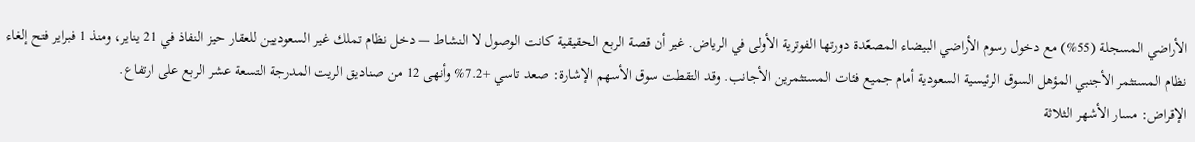الأراضي المسجلة (55%) مع دخول رسوم الأراضي البيضاء المصعّدة دورتها الفوترية الأولى في الرياض. غير أن قصة الربع الحقيقية كانت الوصول لا النشاط — دخل نظام تملك غير السعوديين للعقار حيز النفاذ في 21 يناير، ومنذ 1 فبراير فتح إلغاء نظام المستثمر الأجنبي المؤهل السوق الرئيسية السعودية أمام جميع فئات المستثمرين الأجانب. وقد التقطت سوق الأسهم الإشارة: صعد تاسي +7.2% وأنهى 12 من صناديق الريت المدرجة التسعة عشر الربع على ارتفاع.
الإقراض: مسار الأشهر الثلاثة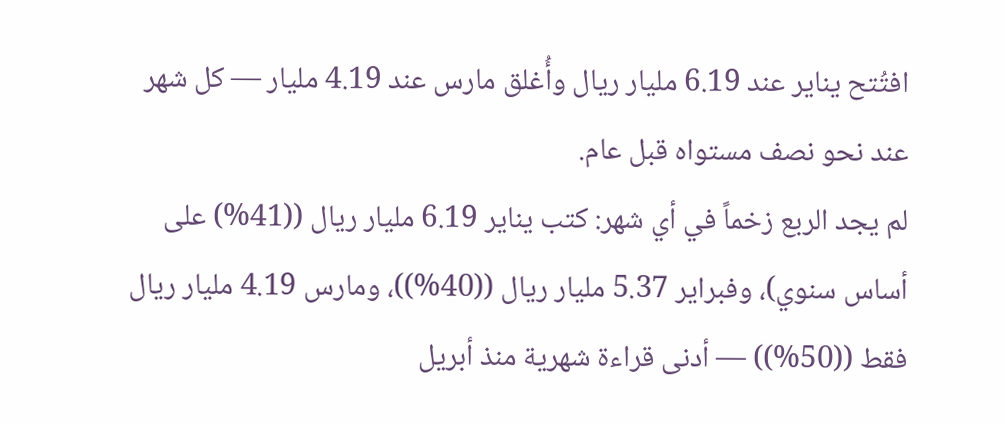افتُتح يناير عند 6.19 مليار ريال وأُغلق مارس عند 4.19 مليار — كل شهر عند نحو نصف مستواه قبل عام.
لم يجد الربع زخماً في أي شهر: كتب يناير 6.19 مليار ريال ((41%) على أساس سنوي)، وفبراير 5.37 مليار ريال ((40%))، ومارس 4.19 مليار ريال فقط ((50%)) — أدنى قراءة شهرية منذ أبريل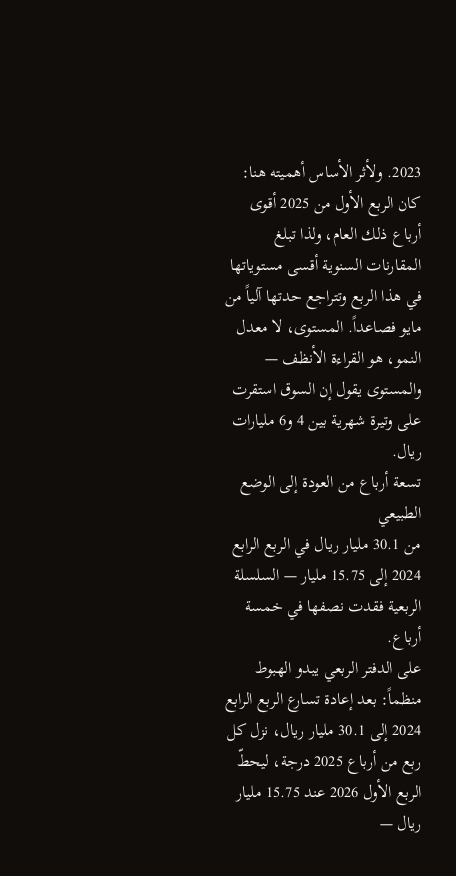2023. ولأثر الأساس أهميته هنا: كان الربع الأول من 2025 أقوى أرباع ذلك العام، ولذا تبلغ المقارنات السنوية أقسى مستوياتها في هذا الربع وتتراجع حدتها آلياً من مايو فصاعداً. المستوى، لا معدل النمو، هو القراءة الأنظف — والمستوى يقول إن السوق استقرت على وتيرة شهرية بين 4 و6 مليارات ريال.
تسعة أرباع من العودة إلى الوضع الطبيعي
من 30.1 مليار ريال في الربع الرابع 2024 إلى 15.75 مليار — السلسلة الربعية فقدت نصفها في خمسة أرباع.
على الدفتر الربعي يبدو الهبوط منظماً: بعد إعادة تسارع الربع الرابع 2024 إلى 30.1 مليار ريال، نزل كل ربع من أرباع 2025 درجة، ليحطّ الربع الأول 2026 عند 15.75 مليار ريال —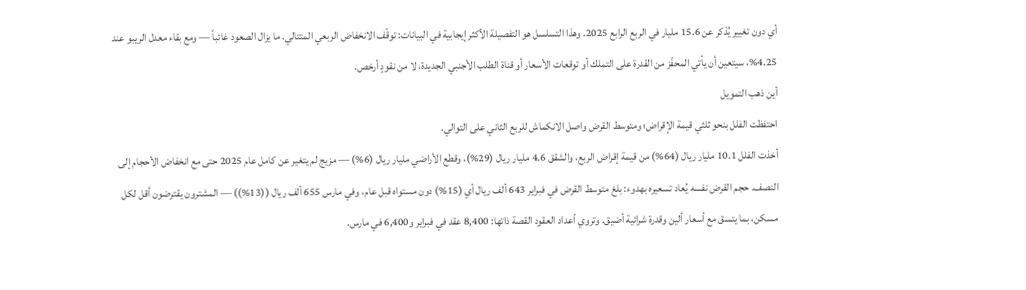أي دون تغيير يُذكر عن 15.6 مليار في الربع الرابع 2025. وهذا التسلسل هو التفصيلة الأكثر إيجابية في البيانات: توقّف الانخفاض الربعي المتتالي. ما يزال الصعود غائباً — ومع بقاء معدل الريبو عند 4.25%، سيتعين أن يأتي المحفّز من القدرة على التملك أو توقعات الأسعار أو قناة الطلب الأجنبي الجديدة، لا من نقودٍ أرخص.
أين ذهب التمويل
احتفظت الفلل بنحو ثلثي قيمة الإقراض؛ ومتوسط القرض واصل الانكماش للربع الثاني على التوالي.
أخذت الفلل 10.1 مليار ريال (64%) من قيمة إقراض الربع، والشقق 4.6 مليار ريال (29%)، وقطع الأراضي مليار ريال (6%) — مزيج لم يتغير عن كامل عام 2025 حتى مع انخفاض الأحجام إلى النصف. حجم القرض نفسه يُعاد تسعيره بهدوء: بلغ متوسط القرض في فبراير 643 ألف ريال أي (15%) دون مستواه قبل عام، وفي مارس 655 ألف ريال ((13%)) — المشترون يقترضون أقل لكل مسكن، بما يتسق مع أسعار ألين وقدرة شرائية أضيق. وتروي أعداد العقود القصة ذاتها: 8,400 عقد في فبراير و6,400 في مارس.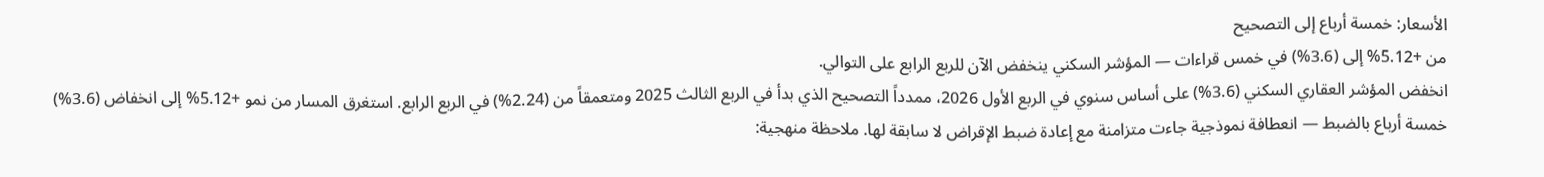الأسعار: خمسة أرباع إلى التصحيح
من +5.12% إلى (3.6%) في خمس قراءات — المؤشر السكني ينخفض الآن للربع الرابع على التوالي.
انخفض المؤشر العقاري السكني (3.6%) على أساس سنوي في الربع الأول 2026، ممدداً التصحيح الذي بدأ في الربع الثالث 2025 ومتعمقاً من (2.24%) في الربع الرابع. استغرق المسار من نمو +5.12% إلى انخفاض (3.6%) خمسة أرباع بالضبط — انعطافة نموذجية جاءت متزامنة مع إعادة ضبط الإقراض لا سابقة لها. ملاحظة منهجية: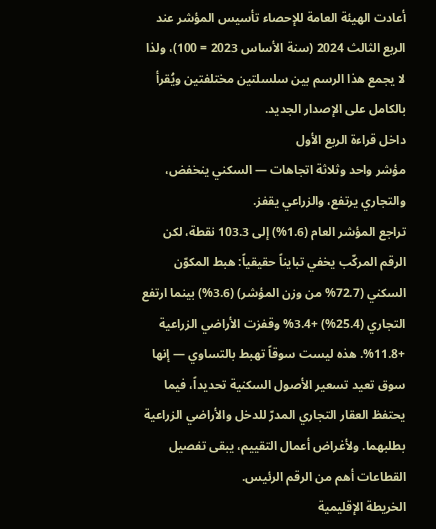أعادت الهيئة العامة للإحصاء تأسيس المؤشر عند الربع الثالث 2024 (سنة الأساس 2023 = 100)، ولذا لا يجمع هذا الرسم بين سلسلتين مختلفتين ويُقرأ بالكامل على الإصدار الجديد.
داخل قراءة الربع الأول
مؤشر واحد وثلاثة اتجاهات — السكني ينخفض، والتجاري يرتفع، والزراعي يقفز.
تراجع المؤشر العام (1.6%) إلى 103.3 نقطة، لكن الرقم المركّب يخفي تبايناً حقيقياً: هبط المكوّن السكني (72.7% من وزن المؤشر) (3.6%) بينما ارتفع التجاري (25.4%) +3.4% وقفزت الأراضي الزراعية +11.8%. هذه ليست سوقاً تهبط بالتساوي — إنها سوق تعيد تسعير الأصول السكنية تحديداً، فيما يحتفظ العقار التجاري المدرّ للدخل والأراضي الزراعية بطلبهما. ولأغراض أعمال التقييم، يبقى تفصيل القطاعات أهم من الرقم الرئيس.
الخريطة الإقليمية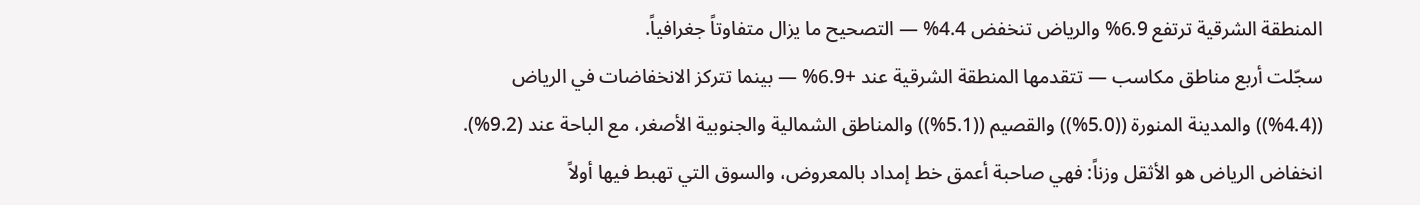المنطقة الشرقية ترتفع 6.9% والرياض تنخفض 4.4% — التصحيح ما يزال متفاوتاً جغرافياً.
سجّلت أربع مناطق مكاسب — تتقدمها المنطقة الشرقية عند +6.9% — بينما تتركز الانخفاضات في الرياض ((4.4%)) والمدينة المنورة ((5.0%)) والقصيم ((5.1%)) والمناطق الشمالية والجنوبية الأصغر، مع الباحة عند (9.2%). انخفاض الرياض هو الأثقل وزناً: فهي صاحبة أعمق خط إمداد بالمعروض، والسوق التي تهبط فيها أولاً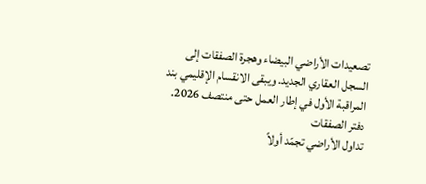تصعيدات الأراضي البيضاء وهجرة الصفقات إلى السجل العقاري الجديد. ويبقى الانقسام الإقليمي بند المراقبة الأول في إطار العمل حتى منتصف 2026.
دفتر الصفقات
تداول الأراضي تجمّد أولاً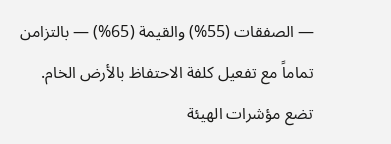— الصفقات (55%) والقيمة (65%) — بالتزامن تماماً مع تفعيل كلفة الاحتفاظ بالأرض الخام.
تضع مؤشرات الهيئة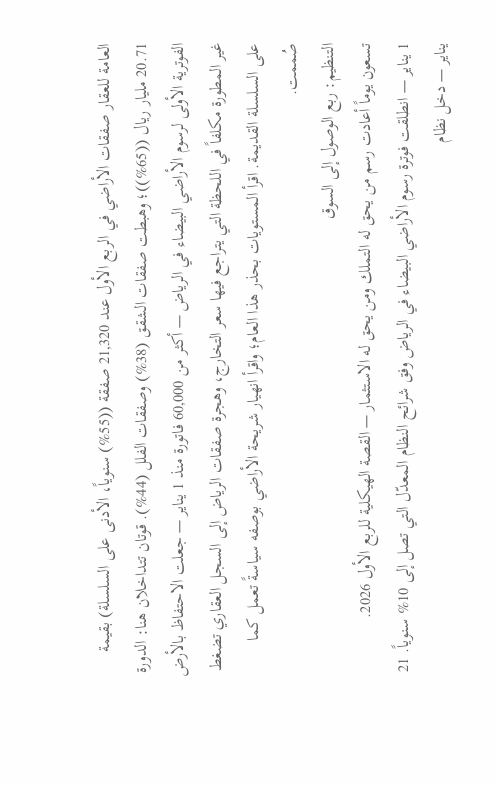العامة للعقار صفقات الأراضي في الربع الأول عند 21,320 صفقة ((55%) سنوياً، الأدنى على السلسلة) بقيمة 20.71 مليار ريال ((65%))؛ وهبطت صفقات الشقق (38%) وصفقات الفلل (44%). قوتان تتداخلان هنا: الدورة الفوترية الأولى لرسوم الأراضي البيضاء في الرياض — أكثر من 60,000 فاتورة منذ 1 يناير — جعلت الاحتفاظ بالأرض غير المطورة مكلفاً في اللحظة التي يتراجع فيها سعر التخارج، وهجرة صفقات الرياض إلى السجل العقاري تضغط على السلسلة القديمة. اقرأ المستويات بحذر هذا العام؛ واقرأ انهيار شريحة الأراضي بوصفه سياسةً تعمل كما صُممت.
التنظيم: ربع الوصول إلى السوق
تسعون يوماً أعادت رسم من يحق له التملك ومن يحق له الاستثمار — القصة الهيكلية للربع الأول 2026.
1 يناير — انطلقت فوترة رسوم الأراضي البيضاء في الرياض وفق شرائح النظام المعدّل التي تصل إلى 10% سنوياً. 21 يناير — دخل نظام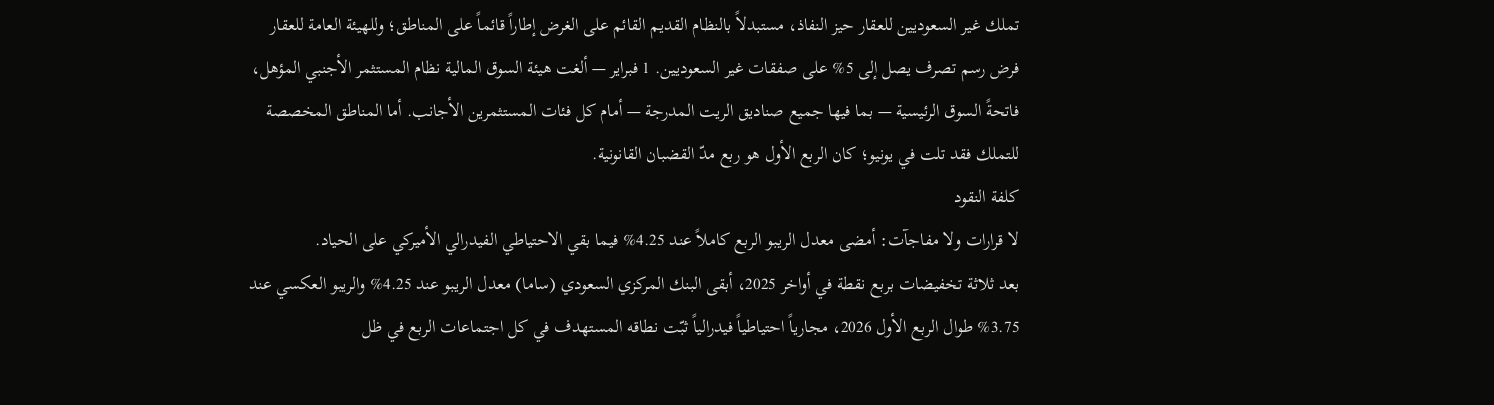تملك غير السعوديين للعقار حيز النفاذ، مستبدلاً بالنظام القديم القائم على الغرض إطاراً قائماً على المناطق؛ وللهيئة العامة للعقار فرض رسم تصرف يصل إلى 5% على صفقات غير السعوديين. 1 فبراير — ألغت هيئة السوق المالية نظام المستثمر الأجنبي المؤهل، فاتحةً السوق الرئيسية — بما فيها جميع صناديق الريت المدرجة — أمام كل فئات المستثمرين الأجانب. أما المناطق المخصصة للتملك فقد تلت في يونيو؛ كان الربع الأول هو ربع مدّ القضبان القانونية.
كلفة النقود
لا قرارات ولا مفاجآت: أمضى معدل الريبو الربع كاملاً عند 4.25% فيما بقي الاحتياطي الفيدرالي الأميركي على الحياد.
بعد ثلاثة تخفيضات بربع نقطة في أواخر 2025، أبقى البنك المركزي السعودي (ساما) معدل الريبو عند 4.25% والريبو العكسي عند 3.75% طوال الربع الأول 2026، مجارياً احتياطياً فيدرالياً ثبّت نطاقه المستهدف في كل اجتماعات الربع في ظل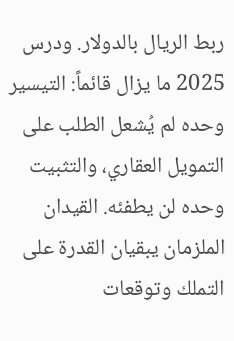ربط الريال بالدولار. ودرس 2025 ما يزال قائماً: التيسير وحده لم يُشعل الطلب على التمويل العقاري، والتثبيت وحده لن يطفئه. القيدان الملزمان يبقيان القدرة على التملك وتوقعات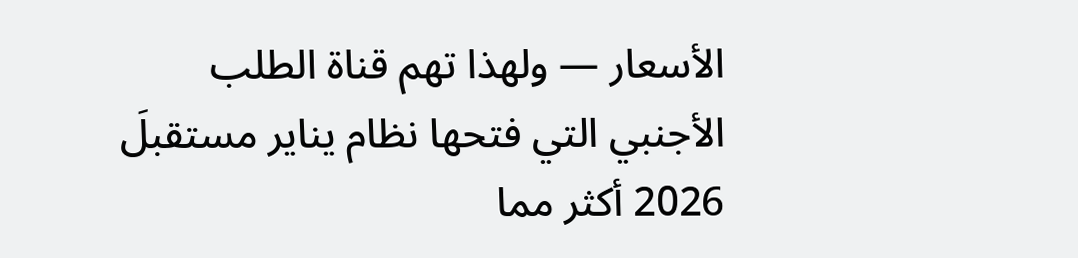الأسعار — ولهذا تهم قناة الطلب الأجنبي التي فتحها نظام يناير مستقبلَ 2026 أكثر مما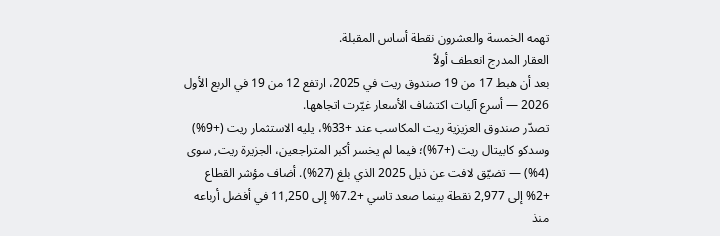تهمه الخمسة والعشرون نقطة أساس المقبلة.
العقار المدرج انعطف أولاً
بعد أن هبط 17 من 19 صندوق ريت في 2025، ارتفع 12 من 19 في الربع الأول 2026 — أسرع آليات اكتشاف الأسعار غيّرت اتجاهها.
تصدّر صندوق العزيزية ريت المكاسب عند +33%، يليه الاستثمار ريت (+9%) وسدكو كابيتال ريت (+7%)؛ فيما لم يخسر أكبر المتراجعين، الجزيرة ريت, سوى (4%) — تضيّق لافت عن ذيل 2025 الذي بلغ (27%). أضاف مؤشر القطاع +2% إلى 2,977 نقطة بينما صعد تاسي +7.2% إلى 11,250 في أفضل أرباعه منذ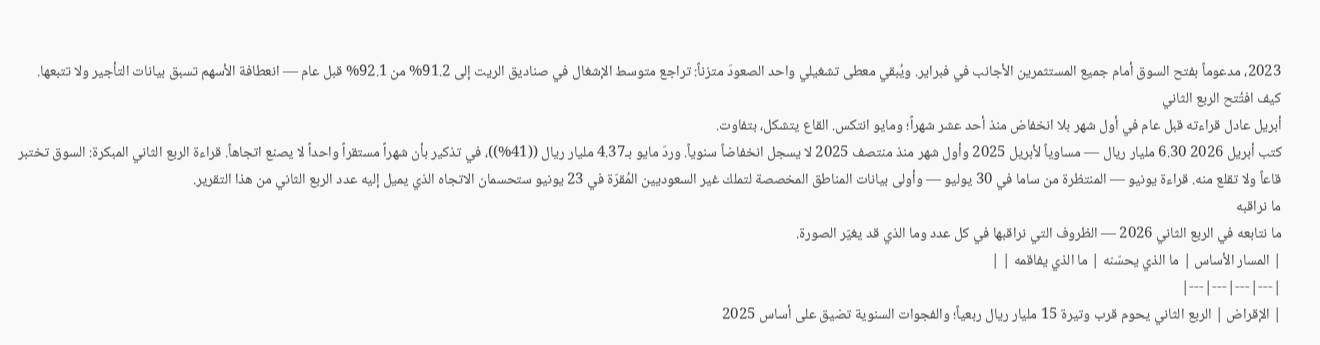2023، مدعوماً بفتح السوق أمام جميع المستثمرين الأجانب في فبراير. ويُبقي معطى تشغيلي واحد الصعودَ متزناً: تراجع متوسط الإشغال في صناديق الريت إلى 91.2% من 92.1% قبل عام — انعطافة الأسهم تسبق بيانات التأجير ولا تتبعها.
كيف افتُتح الربع الثاني
أبريل عادل قراءته قبل عام في أول شهر بلا انخفاض منذ أحد عشر شهراً؛ ومايو انتكس. القاع يتشكل، بتفاوت.
كتب أبريل 2026 6.30 مليار ريال — مساوياً لأبريل 2025 وأول شهر منذ منتصف 2025 لا يسجل انخفاضاً سنوياً. وردّ مايو بـ4.37 مليار ريال ((41%))، في تذكير بأن شهراً مستقراً واحداً لا يصنع اتجاهاً. قراءة الربع الثاني المبكرة: السوق تختبر قاعاً ولا تقلع منه. قراءة يونيو — المنتظرة من ساما في 30 يوليو — وأولى بيانات المناطق المخصصة لتملك غير السعوديين المُقرّة في 23 يونيو ستحسمان الاتجاه الذي يميل إليه عدد الربع الثاني من هذا التقرير.
ما نراقبه
ما نتابعه في الربع الثاني 2026 — الظروف التي نراقبها في كل عدد وما الذي قد يغيّر الصورة.
| المسار الأساس | ما الذي يحسّنه | ما الذي يفاقمه | |
|---|---|---|---|
| الإقراض | الربع الثاني يحوم قرب وتيرة 15 مليار ريال ربعياً؛ والفجوات السنوية تضيق على أساس 2025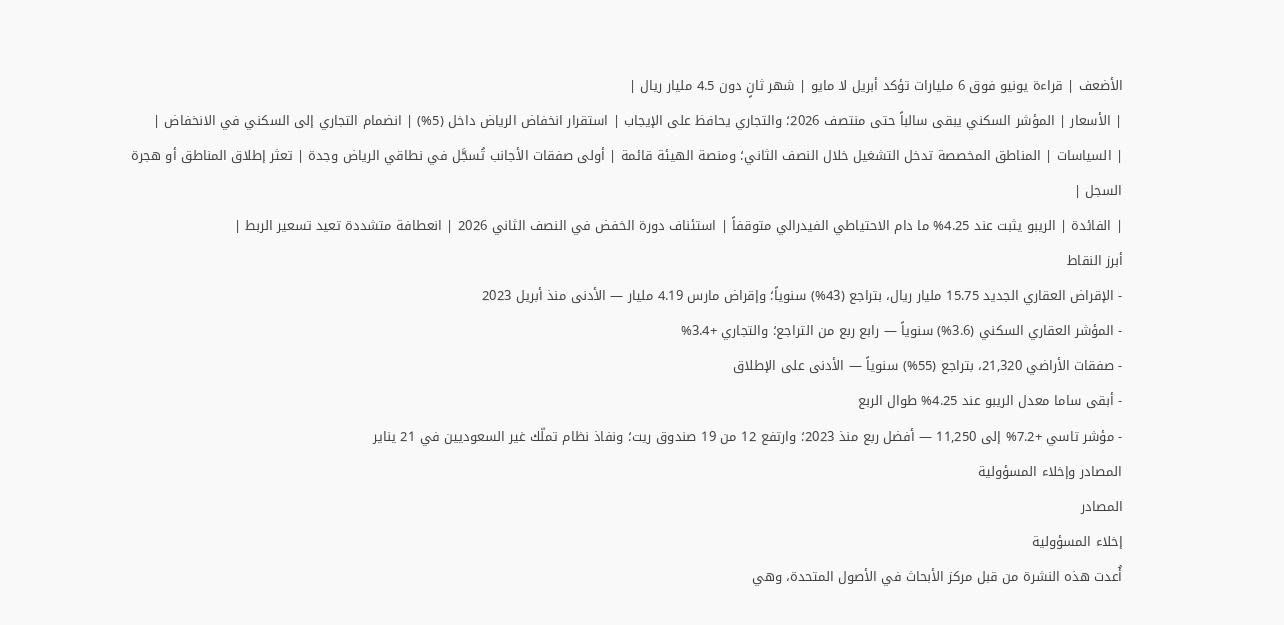الأضعف | قراءة يونيو فوق 6 مليارات تؤكد أبريل لا مايو | شهر ثانٍ دون 4.5 مليار ريال |
| الأسعار | المؤشر السكني يبقى سالباً حتى منتصف 2026؛ والتجاري يحافظ على الإيجاب | استقرار انخفاض الرياض داخل (5%) | انضمام التجاري إلى السكني في الانخفاض |
| السياسات | المناطق المخصصة تدخل التشغيل خلال النصف الثاني؛ ومنصة الهيئة قائمة | أولى صفقات الأجانب تُسجَّل في نطاقي الرياض وجدة | تعثر إطلاق المناطق أو هجرة السجل |
| الفائدة | الريبو يثبت عند 4.25% ما دام الاحتياطي الفيدرالي متوقفاً | استئناف دورة الخفض في النصف الثاني 2026 | انعطافة متشددة تعيد تسعير الربط |
أبرز النقاط
- الإقراض العقاري الجديد 15.75 مليار ريال، بتراجع (43%) سنوياً؛ وإقراض مارس 4.19 مليار — الأدنى منذ أبريل 2023
- المؤشر العقاري السكني (3.6%) سنوياً — رابع ربع من التراجع؛ والتجاري +3.4%
- صفقات الأراضي 21,320، بتراجع (55%) سنوياً — الأدنى على الإطلاق
- أبقى ساما معدل الريبو عند 4.25% طوال الربع
- مؤشر تاسي +7.2% إلى 11,250 — أفضل ربع منذ 2023؛ وارتفع 12 من 19 صندوق ريت؛ ونفاذ نظام تملّك غير السعوديين في 21 يناير
المصادر وإخلاء المسؤولية
المصادر
إخلاء المسؤولية
أُعدت هذه النشرة من قبل مركز الأبحاث في الأصول المتحدة، وهي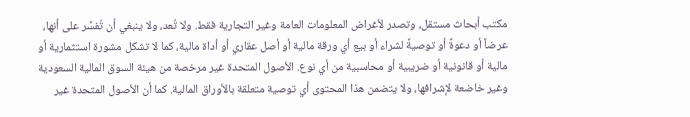مكتب أبحاث مستقل، وتصدر لأغراض المعلومات العامة وغير التجارية فقط. ولا تُعد، ولا ينبغي أن تُفسَّر على أنها، عرضاً أو دعوةً أو توصيةً لشراء أو بيع أي ورقة مالية أو أصل عقاري أو أداة مالية، كما لا تشكل مشورة استثمارية أو مالية أو قانونية أو ضريبية أو محاسبية من أي نوع. الأصول المتحدة غير مرخصة من هيئة السوق المالية السعودية وغير خاضعة لإشرافها، ولا يتضمن هذا المحتوى أي توصية متعلقة بالأوراق المالية. كما أن الأصول المتحدة غير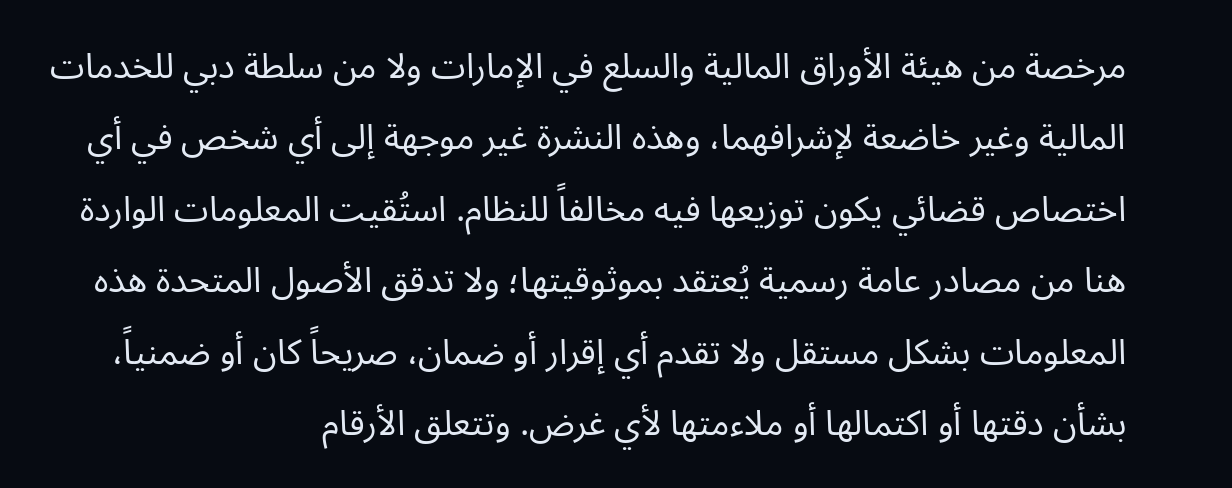مرخصة من هيئة الأوراق المالية والسلع في الإمارات ولا من سلطة دبي للخدمات المالية وغير خاضعة لإشرافهما، وهذه النشرة غير موجهة إلى أي شخص في أي اختصاص قضائي يكون توزيعها فيه مخالفاً للنظام. استُقيت المعلومات الواردة هنا من مصادر عامة رسمية يُعتقد بموثوقيتها؛ ولا تدقق الأصول المتحدة هذه المعلومات بشكل مستقل ولا تقدم أي إقرار أو ضمان، صريحاً كان أو ضمنياً، بشأن دقتها أو اكتمالها أو ملاءمتها لأي غرض. وتتعلق الأرقام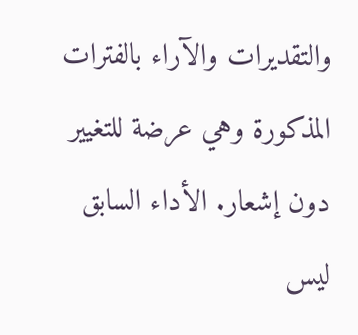والتقديرات والآراء بالفترات المذكورة وهي عرضة للتغيير دون إشعار. الأداء السابق ليس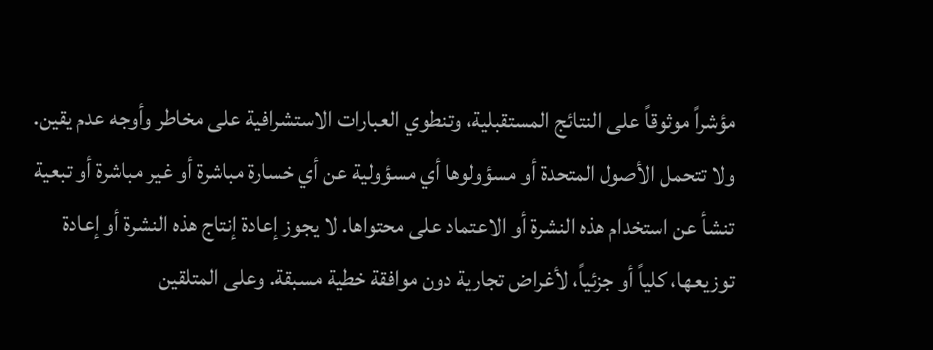مؤشراً موثوقاً على النتائج المستقبلية، وتنطوي العبارات الاستشرافية على مخاطر وأوجه عدم يقين. ولا تتحمل الأصول المتحدة أو مسؤولوها أي مسؤولية عن أي خسارة مباشرة أو غير مباشرة أو تبعية تنشأ عن استخدام هذه النشرة أو الاعتماد على محتواها. لا يجوز إعادة إنتاج هذه النشرة أو إعادة توزيعها، كلياً أو جزئياً، لأغراض تجارية دون موافقة خطية مسبقة. وعلى المتلقين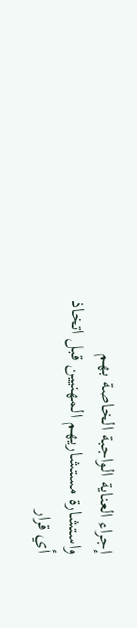إجراء العناية الواجبة الخاصة بهم واستشارة مستشاريهم المهنيين قبل اتخاذ أي قرار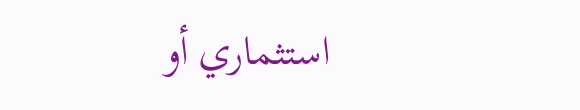استثماري أو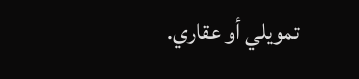تمويلي أو عقاري.